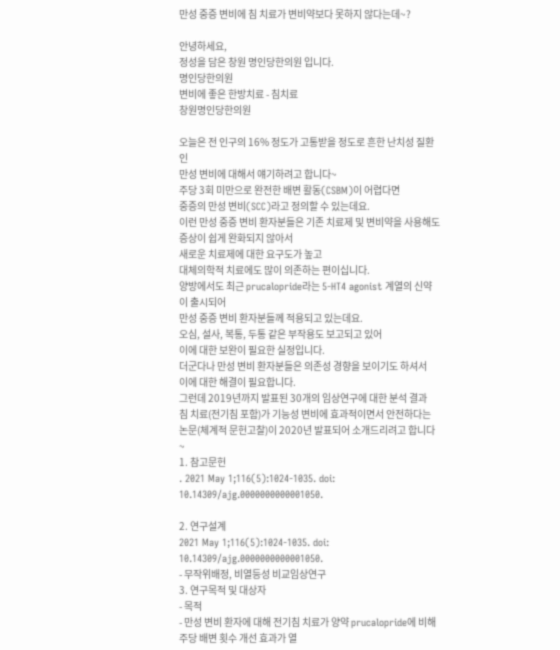만성 중증 변비에 침 치료가 변비약보다 못하지 않다는데~?

안녕하세요,
정성을 담은 창원 명인당한의원 입니다.
명인당한의원
변비에 좋은 한방치료 - 침치료
창원명인당한의원

오늘은 전 인구의 16% 정도가 고통받을 정도로 흔한 난치성 질환인
만성 변비에 대해서 얘기하려고 합니다~
주당 3회 미만으로 완전한 배변 활동(CSBM)이 어렵다면
중증의 만성 변비(SCC)라고 정의할 수 있는데요.
이런 만성 중증 변비 환자분들은 기존 치료제 및 변비약을 사용해도
증상이 쉽게 완화되지 않아서
새로운 치료제에 대한 요구도가 높고
대체의학적 치료에도 많이 의존하는 편이십니다.
양방에서도 최근 prucalopride라는 5-HT4 agonist 계열의 신약이 출시되어
만성 중증 변비 환자분들께 적용되고 있는데요.
오심, 설사, 복통, 두통 같은 부작용도 보고되고 있어
이에 대한 보완이 필요한 실정입니다.
더군다나 만성 변비 환자분들은 의존성 경향을 보이기도 하셔서
이에 대한 해결이 필요합니다.
그런데 2019년까지 발표된 30개의 임상연구에 대한 분석 결과
침 치료(전기침 포함)가 기능성 변비에 효과적이면서 안전하다는
논문(체계적 문헌고찰)이 2020년 발표되어 소개드리려고 합니다~
1. 참고문헌
. 2021 May 1;116(5):1024-1035. doi: 10.14309/ajg.0000000000001050.

2. 연구설계
2021 May 1;116(5):1024-1035. doi: 10.14309/ajg.0000000000001050.
- 무작위배정, 비열등성 비교임상연구
3. 연구목적 및 대상자
- 목적
- 만성 변비 환자에 대해 전기침 치료가 양약 prucalopride에 비해 주당 배변 횟수 개선 효과가 열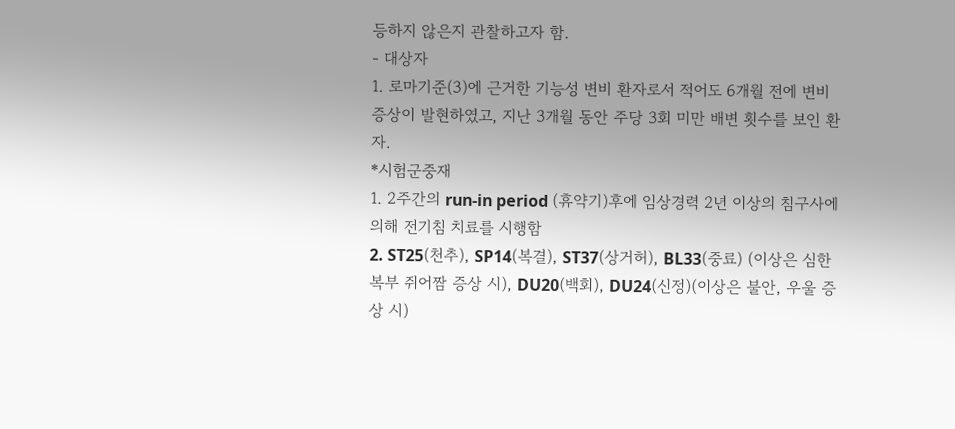등하지 않은지 관찰하고자 함.
- 대상자
1. 로마기준(3)에 근거한 기능성 변비 환자로서 적어도 6개월 전에 변비 증상이 발현하였고, 지난 3개월 동안 주당 3회 미만 배변 횟수를 보인 환자.
*시험군중재
1. 2주간의 run-in period (휴약기)후에 임상경력 2년 이상의 침구사에 의해 전기침 치료를 시행함
2. ST25(천추), SP14(복결), ST37(상거허), BL33(중료) (이상은 심한 복부 쥐어짬 증상 시), DU20(백회), DU24(신정)(이상은 불안, 우울 증상 시)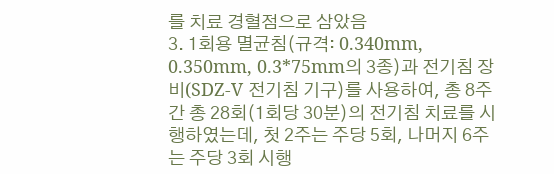를 치료 경혈점으로 삼았음
3. 1회용 멸균침(규격: 0.340mm, 0.350mm, 0.3*75mm의 3종)과 전기침 장비(SDZ-V 전기침 기구)를 사용하여, 총 8주간 총 28회(1회당 30분)의 전기침 치료를 시행하였는데, 첫 2주는 주당 5회, 나머지 6주는 주당 3회 시행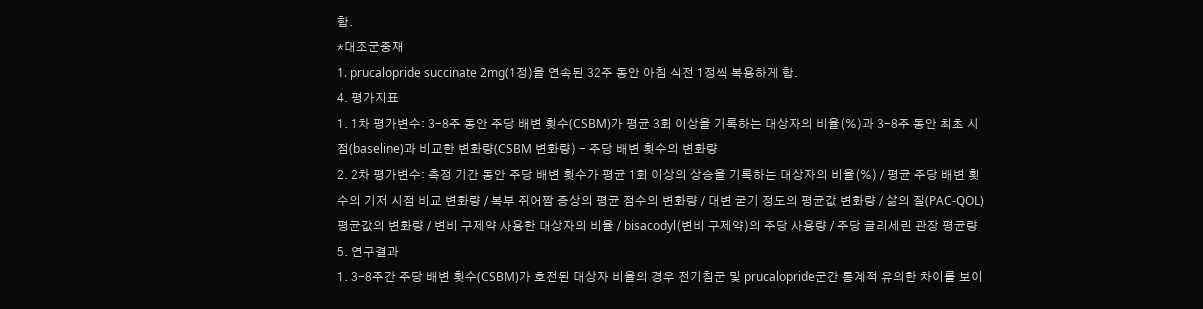함.
*대조군중재
1. prucalopride succinate 2mg(1정)을 연속된 32주 동안 아침 식전 1정씩 복용하게 함.
4. 평가지표
1. 1차 평가변수: 3-8주 동안 주당 배변 횟수(CSBM)가 평균 3회 이상을 기록하는 대상자의 비율(%)과 3-8주 동안 최초 시점(baseline)과 비교한 변화량(CSBM 변화량) - 주당 배변 횟수의 변화량
2. 2차 평가변수: 측정 기간 동안 주당 배변 횟수가 평균 1회 이상의 상승을 기록하는 대상자의 비율(%) / 평균 주당 배변 횟수의 기저 시점 비교 변화량 / 복부 쥐어짬 증상의 평균 점수의 변화량 / 대변 굳기 정도의 평균값 변화량 / 삶의 질(PAC-QOL) 평균값의 변화량 / 변비 구제약 사용한 대상자의 비율 / bisacodyl(변비 구제약)의 주당 사용량 / 주당 글리세린 관장 평균량
5. 연구결과
1. 3-8주간 주당 배변 횟수(CSBM)가 호전된 대상자 비율의 경우 전기침군 및 prucalopride군간 통계적 유의한 차이를 보이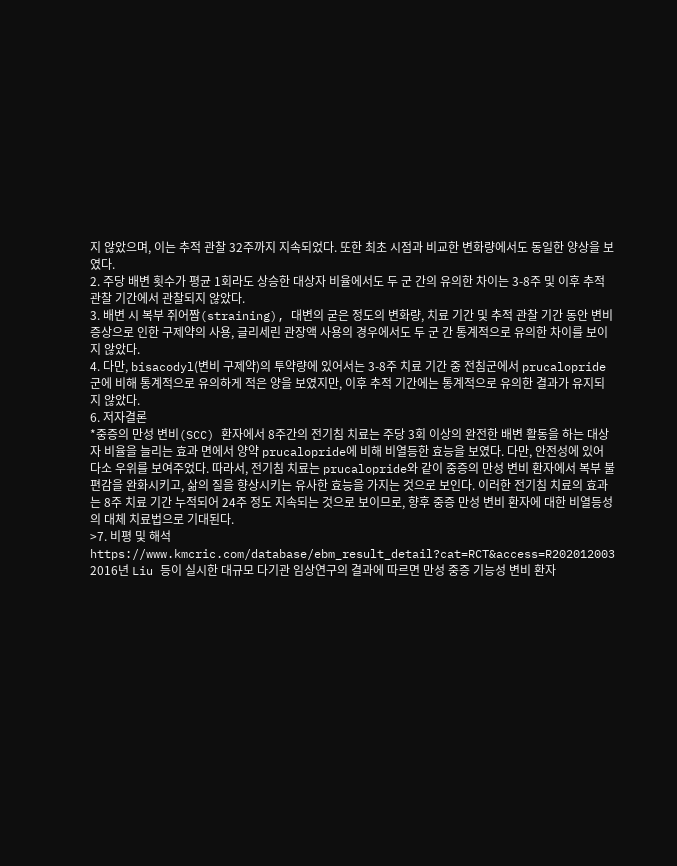지 않았으며, 이는 추적 관찰 32주까지 지속되었다. 또한 최초 시점과 비교한 변화량에서도 동일한 양상을 보였다.
2. 주당 배변 횟수가 평균 1회라도 상승한 대상자 비율에서도 두 군 간의 유의한 차이는 3-8주 및 이후 추적 관찰 기간에서 관찰되지 않았다.
3. 배변 시 복부 쥐어짬(straining), 대변의 굳은 정도의 변화량, 치료 기간 및 추적 관찰 기간 동안 변비 증상으로 인한 구제약의 사용, 글리세린 관장액 사용의 경우에서도 두 군 간 통계적으로 유의한 차이를 보이지 않았다.
4. 다만, bisacodyl(변비 구제약)의 투약량에 있어서는 3-8주 치료 기간 중 전침군에서 prucalopride군에 비해 통계적으로 유의하게 적은 양을 보였지만, 이후 추적 기간에는 통계적으로 유의한 결과가 유지되지 않았다.
6. 저자결론
*중증의 만성 변비(SCC) 환자에서 8주간의 전기침 치료는 주당 3회 이상의 완전한 배변 활동을 하는 대상자 비율을 늘리는 효과 면에서 양약 prucalopride에 비해 비열등한 효능을 보였다. 다만, 안전성에 있어 다소 우위를 보여주었다. 따라서, 전기침 치료는 prucalopride와 같이 중증의 만성 변비 환자에서 복부 불편감을 완화시키고, 삶의 질을 향상시키는 유사한 효능을 가지는 것으로 보인다. 이러한 전기침 치료의 효과는 8주 치료 기간 누적되어 24주 정도 지속되는 것으로 보이므로, 향후 중증 만성 변비 환자에 대한 비열등성의 대체 치료법으로 기대된다.
>7. 비평 및 해석
https://www.kmcric.com/database/ebm_result_detail?cat=RCT&access=R202012003
2016년 Liu 등이 실시한 대규모 다기관 임상연구의 결과에 따르면 만성 중증 기능성 변비 환자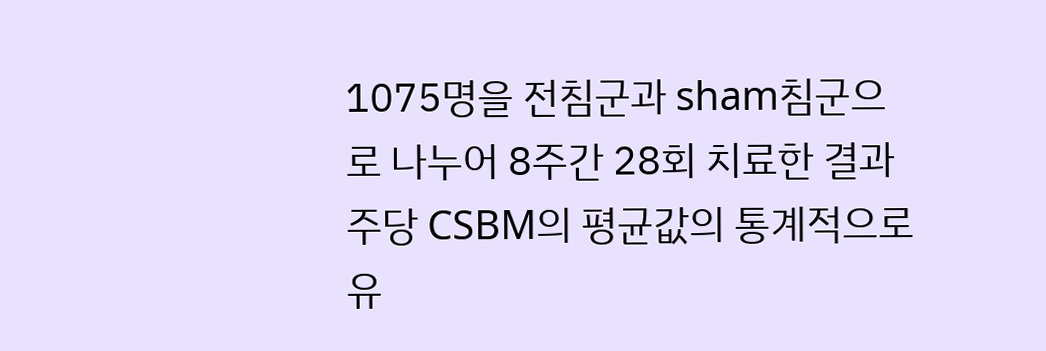1075명을 전침군과 sham침군으로 나누어 8주간 28회 치료한 결과 주당 CSBM의 평균값의 통계적으로 유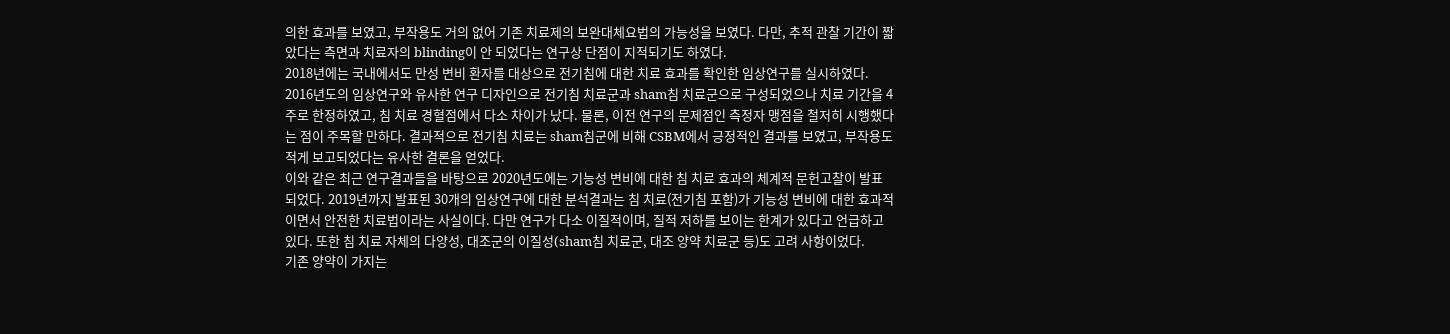의한 효과를 보였고, 부작용도 거의 없어 기존 치료제의 보완대체요법의 가능성을 보였다. 다만, 추적 관찰 기간이 짧았다는 측면과 치료자의 blinding이 안 되었다는 연구상 단점이 지적되기도 하였다.
2018년에는 국내에서도 만성 변비 환자를 대상으로 전기침에 대한 치료 효과를 확인한 임상연구를 실시하였다. 2016년도의 임상연구와 유사한 연구 디자인으로 전기침 치료군과 sham침 치료군으로 구성되었으나 치료 기간을 4주로 한정하였고, 침 치료 경혈점에서 다소 차이가 났다. 물론, 이전 연구의 문제점인 측정자 맹점을 철저히 시행했다는 점이 주목할 만하다. 결과적으로 전기침 치료는 sham침군에 비해 CSBM에서 긍정적인 결과를 보였고, 부작용도 적게 보고되었다는 유사한 결론을 얻었다.
이와 같은 최근 연구결과들을 바탕으로 2020년도에는 기능성 변비에 대한 침 치료 효과의 체계적 문헌고찰이 발표되었다. 2019년까지 발표된 30개의 임상연구에 대한 분석결과는 침 치료(전기침 포함)가 기능성 변비에 대한 효과적이면서 안전한 치료법이라는 사실이다. 다만 연구가 다소 이질적이며, 질적 저하를 보이는 한계가 있다고 언급하고 있다. 또한 침 치료 자체의 다양성, 대조군의 이질성(sham침 치료군, 대조 양약 치료군 등)도 고려 사항이었다.
기존 양약이 가지는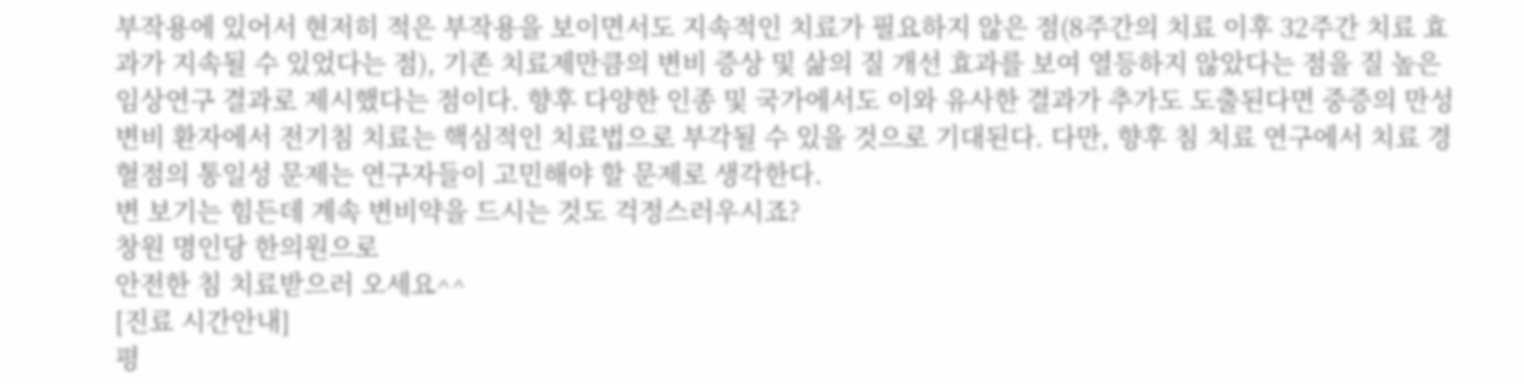부작용에 있어서 현저히 적은 부작용을 보이면서도 지속적인 치료가 필요하지 않은 점(8주간의 치료 이후 32주간 치료 효과가 지속될 수 있었다는 점), 기존 치료제만큼의 변비 증상 및 삶의 질 개선 효과를 보여 열등하지 않았다는 점을 질 높은 임상연구 결과로 제시했다는 점이다. 향후 다양한 인종 및 국가에서도 이와 유사한 결과가 추가도 도출된다면 중증의 만성 변비 환자에서 전기침 치료는 핵심적인 치료법으로 부각될 수 있을 것으로 기대된다. 다만, 향후 침 치료 연구에서 치료 경혈점의 통일성 문제는 연구자들이 고민해야 할 문제로 생각한다.
변 보기는 힘든데 계속 변비약을 드시는 것도 걱정스러우시죠?
창원 명인당 한의원으로
안전한 침 치료받으러 오세요^^
[진료 시간안내]
평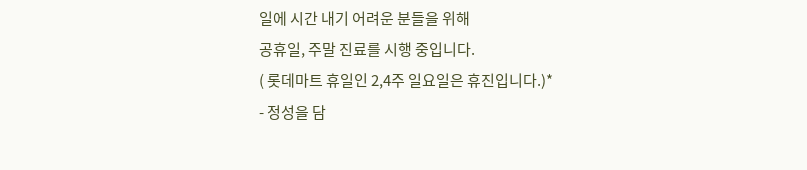일에 시간 내기 어려운 분들을 위해
공휴일, 주말 진료를 시행 중입니다.
( 롯데마트 휴일인 2,4주 일요일은 휴진입니다.)*
- 정성을 담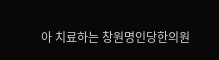아 치료하는 창원명인당한의원